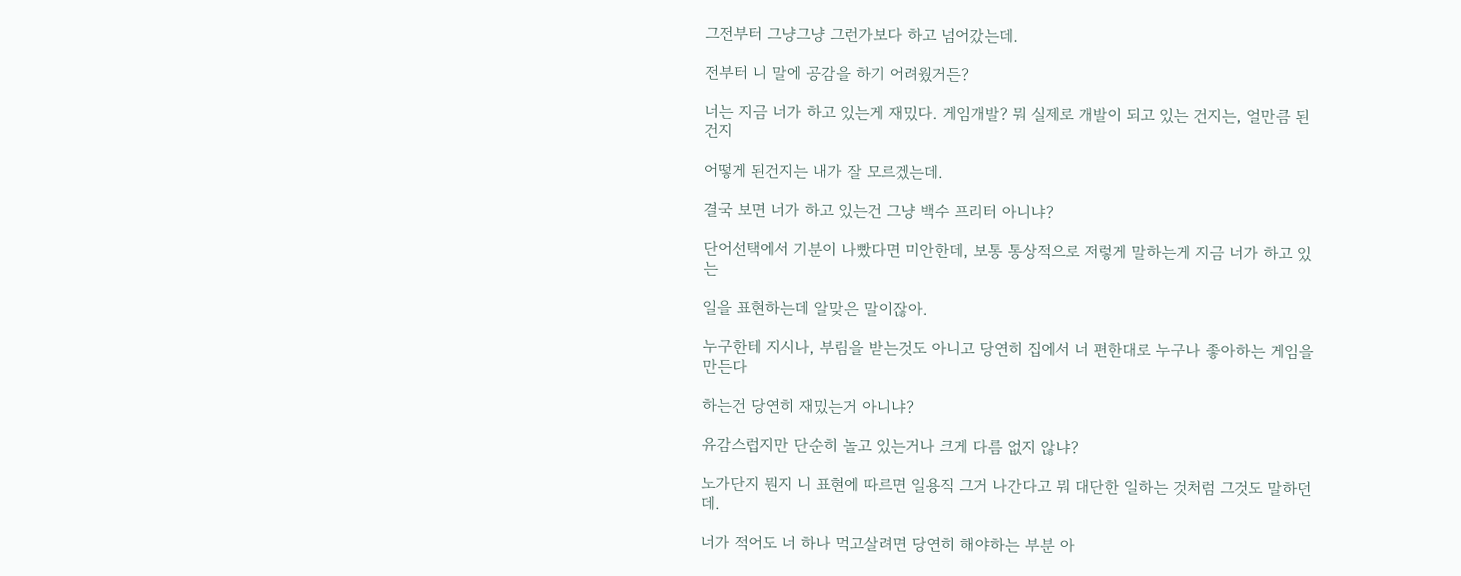그전부터 그냥그냥 그런가보다 하고 넘어갔는데.

전부터 니 말에 공감을 하기 어려웠거든?

너는 지금 너가 하고 있는게 재밌다. 게임개발? 뭐 실제로 개발이 되고 있는 건지는, 얼만큼 된건지

어떻게 된건지는 내가 잘 모르겠는데.

결국 보면 너가 하고 있는건 그냥 백수 프리터 아니냐?

단어선택에서 기분이 나빴다면 미안한데, 보통 통상적으로 저렇게 말하는게 지금 너가 하고 있는

일을 표현하는데 알맞은 말이잖아.

누구한테 지시나, 부림을 받는것도 아니고 당연히 집에서 너 편한대로 누구나 좋아하는 게임을 만든다

하는건 당연히 재밌는거 아니냐?

유감스럽지만 단순히 놀고 있는거나 크게 다름 없지 않냐?

노가단지 뭔지 니 표현에 따르면 일용직 그거 나간다고 뭐 대단한 일하는 것처럼 그것도 말하던데.

너가 적어도 너 하나 먹고살려면 당연히 해야하는 부분 아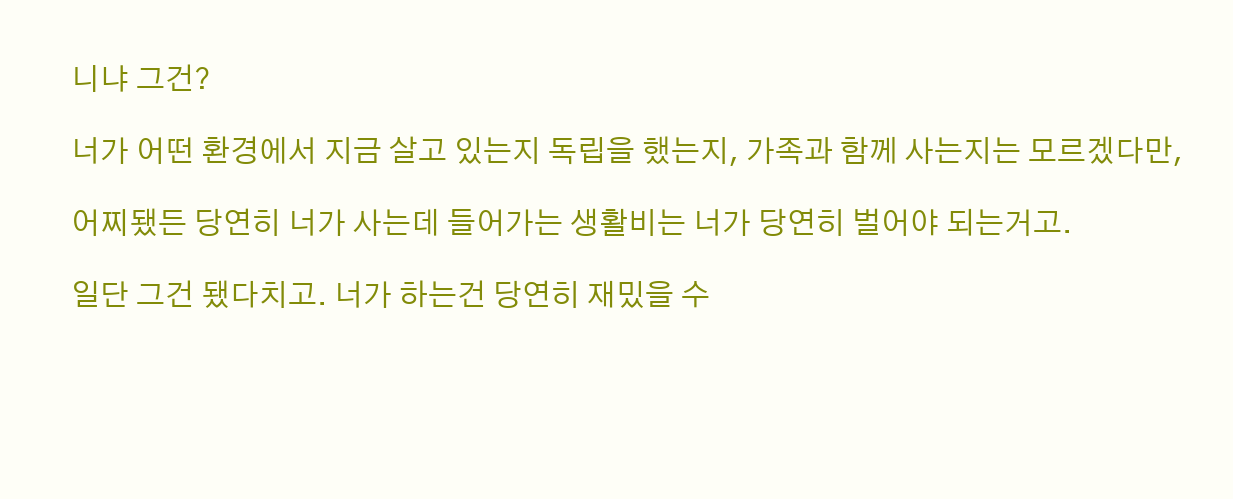니냐 그건?

너가 어떤 환경에서 지금 살고 있는지 독립을 했는지, 가족과 함께 사는지는 모르겠다만,

어찌됐든 당연히 너가 사는데 들어가는 생활비는 너가 당연히 벌어야 되는거고.

일단 그건 됐다치고. 너가 하는건 당연히 재밌을 수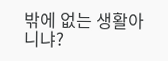밖에 없는 생활아니냐?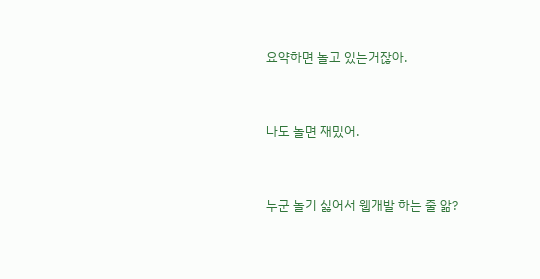요약하면 놀고 있는거잖아.


나도 놀면 재밌어.


누군 놀기 싫어서 웹개발 하는 줄 앎?